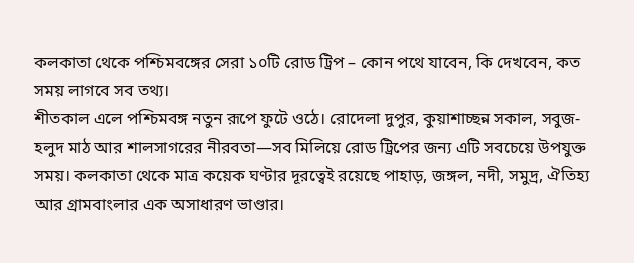কলকাতা থেকে পশ্চিমবঙ্গের সেরা ১০টি রোড ট্রিপ – কোন পথে যাবেন, কি দেখবেন, কত সময় লাগবে সব তথ্য।
শীতকাল এলে পশ্চিমবঙ্গ নতুন রূপে ফুটে ওঠে। রোদেলা দুপুর, কুয়াশাচ্ছন্ন সকাল, সবুজ-হলুদ মাঠ আর শালসাগরের নীরবতা—সব মিলিয়ে রোড ট্রিপের জন্য এটি সবচেয়ে উপযুক্ত সময়। কলকাতা থেকে মাত্র কয়েক ঘণ্টার দূরত্বেই রয়েছে পাহাড়, জঙ্গল, নদী, সমুদ্র, ঐতিহ্য আর গ্রামবাংলার এক অসাধারণ ভাণ্ডার।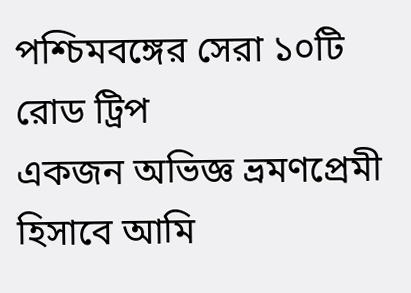পশ্চিমবঙ্গের সেরা ১০টি রোড ট্রিপ
একজন অভিজ্ঞ ভ্রমণপ্রেমী হিসাবে আমি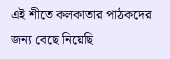এই শীতে কলকাতার পাঠকদের জন্য বেছে নিয়েছি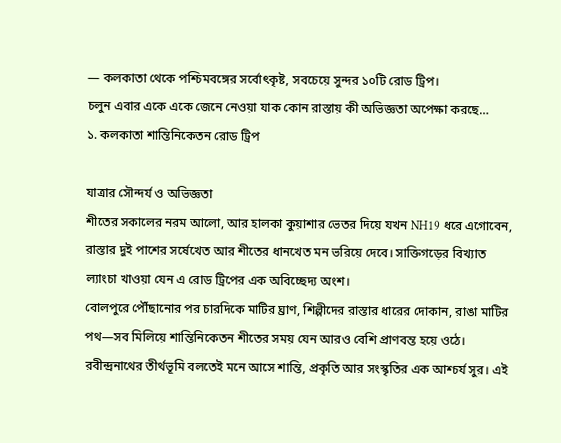— কলকাতা থেকে পশ্চিমবঙ্গের সর্বোৎকৃষ্ট, সবচেয়ে সুন্দর ১০টি রোড ট্রিপ।
চলুন এবার একে একে জেনে নেওয়া যাক কোন রাস্তায় কী অভিজ্ঞতা অপেক্ষা করছে…
১. কলকাতা শান্তিনিকেতন রোড ট্রিপ

যাত্রার সৌন্দর্য ও অভিজ্ঞতা
শীতের সকালের নরম আলো, আর হালকা কুয়াশার ভেতর দিয়ে যখন NH19 ধরে এগোবেন, রাস্তার দুই পাশের সর্ষেখেত আর শীতের ধানখেত মন ভরিয়ে দেবে। সাক্তিগড়ের বিখ্যাত ল্যাংচা খাওয়া যেন এ রোড ট্রিপের এক অবিচ্ছেদ্য অংশ।
বোলপুরে পৌঁছানোর পর চারদিকে মাটির ঘ্রাণ, শিল্পীদের রাস্তার ধারের দোকান, রাঙা মাটির পথ—সব মিলিয়ে শান্তিনিকেতন শীতের সময় যেন আরও বেশি প্রাণবন্ত হয়ে ওঠে। রবীন্দ্রনাথের তীর্থভূমি বলতেই মনে আসে শান্তি, প্রকৃতি আর সংস্কৃতির এক আশ্চর্য সুর। এই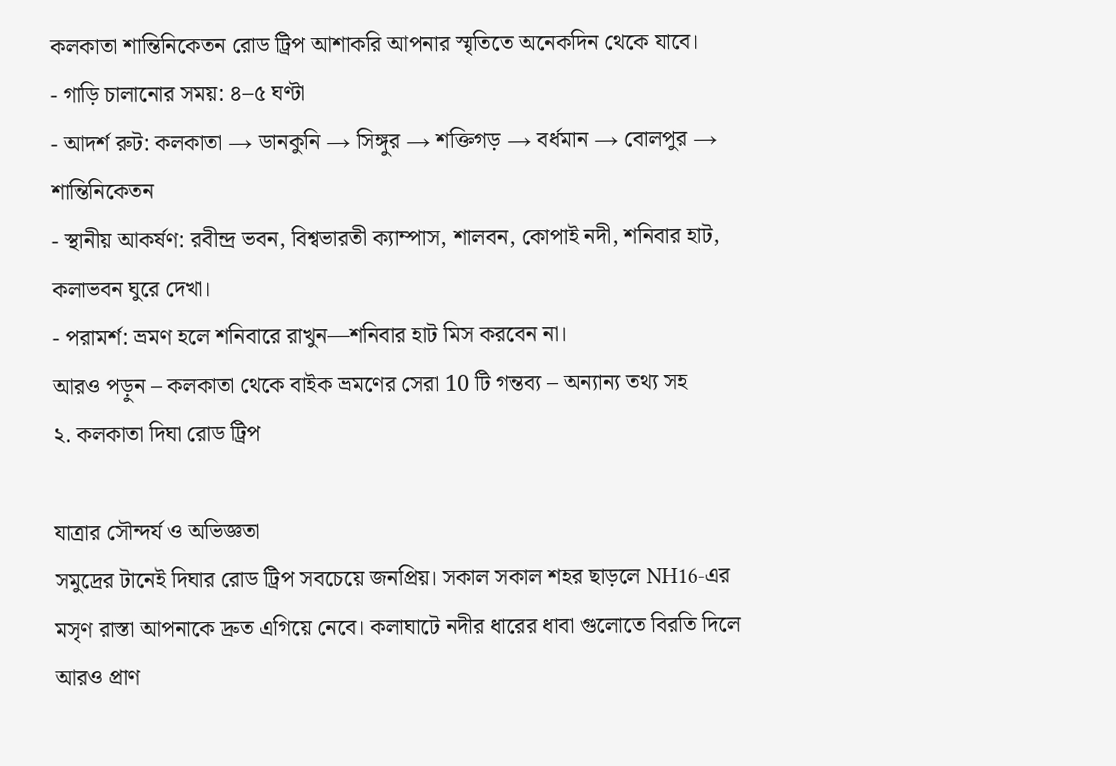কলকাতা শান্তিনিকেতন রোড ট্রিপ আশাকরি আপনার স্মৃতিতে অনেকদিন থেকে যাবে।
- গাড়ি চালানোর সময়: ৪–৫ ঘণ্টা
- আদর্শ রুট: কলকাতা → ডানকুনি → সিঙ্গুর → শক্তিগড় → বর্ধমান → বোলপুর → শান্তিনিকেতন
- স্থানীয় আকর্ষণ: রবীন্দ্র ভবন, বিশ্বভারতী ক্যাম্পাস, শালবন, কোপাই নদী, শনিবার হাট, কলাভবন ঘুরে দেখা।
- পরামর্শ: ভ্রমণ হলে শনিবারে রাখুন—শনিবার হাট মিস করবেন না।
আরও পড়ুন – কলকাতা থেকে বাইক ভ্রমণের সেরা 10 টি গন্তব্য – অন্যান্য তথ্য সহ
২. কলকাতা দিঘা রোড ট্রিপ

যাত্রার সৌন্দর্য ও অভিজ্ঞতা
সমুদ্রের টানেই দিঘার রোড ট্রিপ সবচেয়ে জনপ্রিয়। সকাল সকাল শহর ছাড়লে NH16-এর মসৃণ রাস্তা আপনাকে দ্রুত এগিয়ে নেবে। কলাঘাটে নদীর ধারের ধাবা গুলোতে বিরতি দিলে আরও প্রাণ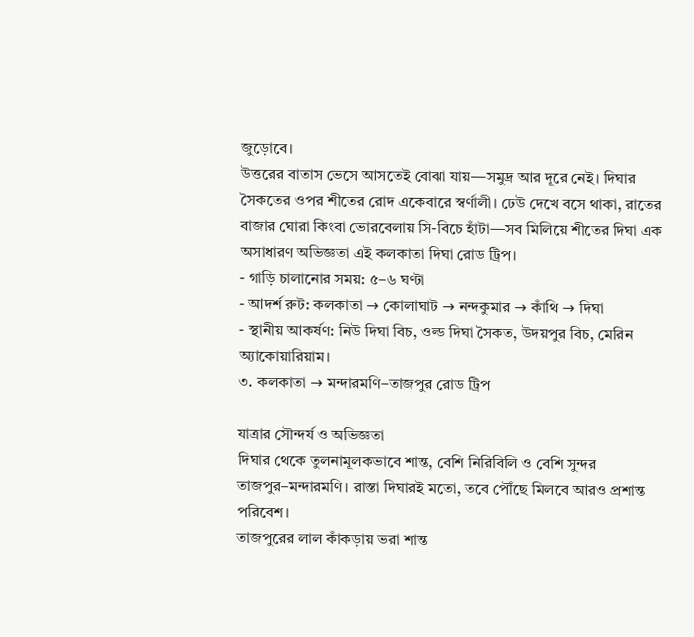জুড়োবে।
উত্তরের বাতাস ভেসে আসতেই বোঝা যায়—সমুদ্র আর দূরে নেই। দিঘার সৈকতের ওপর শীতের রোদ একেবারে স্বর্ণালী। ঢেউ দেখে বসে থাকা, রাতের বাজার ঘোরা কিংবা ভোরবেলায় সি-বিচে হাঁটা—সব মিলিয়ে শীতের দিঘা এক অসাধারণ অভিজ্ঞতা এই কলকাতা দিঘা রোড ট্রিপ।
- গাড়ি চালানোর সময়: ৫–৬ ঘণ্টা
- আদর্শ রুট: কলকাতা → কোলাঘাট → নন্দকুমার → কাঁথি → দিঘা
- স্থানীয় আকর্ষণ: নিউ দিঘা বিচ, ওল্ড দিঘা সৈকত, উদয়পুর বিচ, মেরিন অ্যাকোয়ারিয়াম।
৩. কলকাতা → মন্দারমণি–তাজপুর রোড ট্রিপ

যাত্রার সৌন্দর্য ও অভিজ্ঞতা
দিঘার থেকে তুলনামূলকভাবে শান্ত, বেশি নিরিবিলি ও বেশি সুন্দর তাজপুর–মন্দারমণি। রাস্তা দিঘারই মতো, তবে পৌঁছে মিলবে আরও প্রশান্ত পরিবেশ।
তাজপুরের লাল কাঁকড়ায় ভরা শান্ত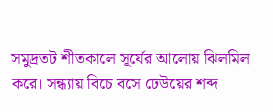সমুদ্রতট শীতকালে সূর্যের আলোয় ঝিলমিল করে। সন্ধ্যায় বিচে বসে ঢেউয়ের শব্দ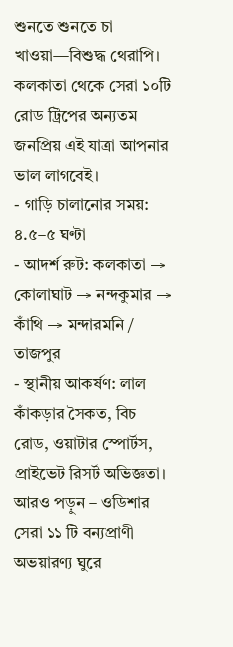শুনতে শুনতে চা খাওয়া—বিশুদ্ধ থেরাপি। কলকাতা থেকে সেরা ১০টি রোড ট্রিপের অন্যতম জনপ্রিয় এই যাত্রা আপনার ভাল লাগবেই।
- গাড়ি চালানোর সময়: ৪.৫–৫ ঘণ্টা
- আদর্শ রুট: কলকাতা → কোলাঘাট → নন্দকুমার → কাঁথি → মন্দারমনি / তাজপুর
- স্থানীয় আকর্ষণ: লাল কাঁকড়ার সৈকত, বিচ রোড, ওয়াটার স্পোর্টস, প্রাইভেট রিসর্ট অভিজ্ঞতা।
আরও পড়ুন – ওডিশার সেরা ১১ টি বন্যপ্রাণী অভয়ারণ্য ঘুরে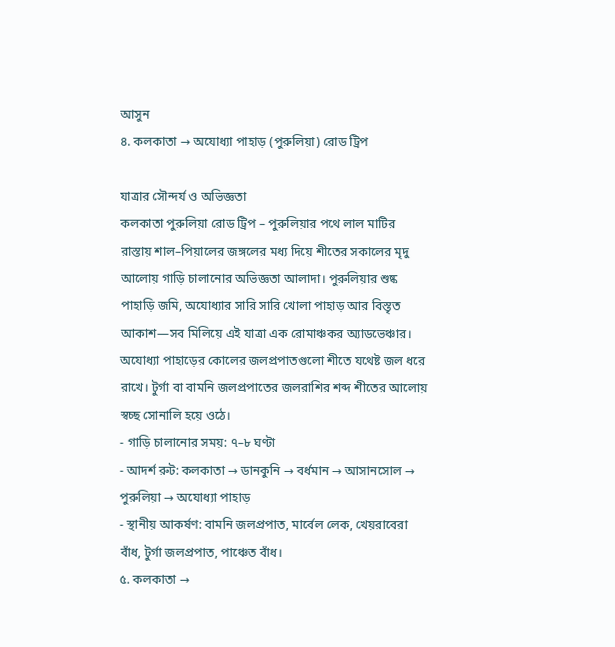আসুন
৪. কলকাতা → অযোধ্যা পাহাড় (পুরুলিয়া) রোড ট্রিপ

যাত্রার সৌন্দর্য ও অভিজ্ঞতা
কলকাতা পুরুলিয়া রোড ট্রিপ – পুরুলিয়ার পথে লাল মাটির রাস্তায় শাল–পিয়ালের জঙ্গলের মধ্য দিয়ে শীতের সকালের মৃদু আলোয় গাড়ি চালানোর অভিজ্ঞতা আলাদা। পুরুলিয়ার শুষ্ক পাহাড়ি জমি, অযোধ্যার সারি সারি খোলা পাহাড় আর বিস্তৃত আকাশ—সব মিলিয়ে এই যাত্রা এক রোমাঞ্চকর অ্যাডভেঞ্চার।
অযোধ্যা পাহাড়ের কোলের জলপ্রপাতগুলো শীতে যথেষ্ট জল ধরে রাখে। টুর্গা বা বামনি জলপ্রপাতের জলরাশির শব্দ শীতের আলোয় স্বচ্ছ সোনালি হয়ে ওঠে।
- গাড়ি চালানোর সময়: ৭–৮ ঘণ্টা
- আদর্শ রুট: কলকাতা → ডানকুনি → বর্ধমান → আসানসোল → পুরুলিয়া → অযোধ্যা পাহাড়
- স্থানীয় আকর্ষণ: বামনি জলপ্রপাত, মার্বেল লেক, খেয়রাবেরা বাঁধ, টুর্গা জলপ্রপাত, পাঞ্চেত বাঁধ।
৫. কলকাতা →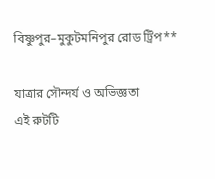বিষ্ণুপুর–মুকুটমনিপুর রোড ট্রিপ**

যাত্রার সৌন্দর্য ও অভিজ্ঞতা
এই রুটটি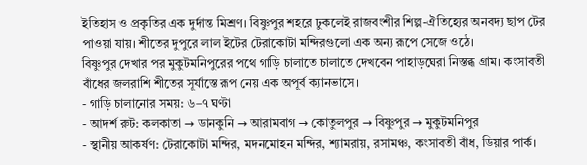ইতিহাস ও প্রকৃতির এক দুর্দান্ত মিশ্রণ। বিষ্ণুপুর শহরে ঢুকলেই রাজবংশীর শিল্প-ঐতিহ্যের অনবদ্য ছাপ টের পাওয়া যায়। শীতের দুপুরে লাল ইটের টেরাকোটা মন্দিরগুলো এক অন্য রূপে সেজে ওঠে।
বিষ্ণুপুর দেখার পর মুকুটমনিপুরের পথে গাড়ি চালাতে চালাতে দেখবেন পাহাড়ঘেরা নিস্তব্ধ গ্রাম। কংসাবতী বাঁধের জলরাশি শীতের সূর্যাস্তে রূপ নেয় এক অপূর্ব ক্যানভাসে।
- গাড়ি চালানোর সময়: ৬–৭ ঘণ্টা
- আদর্শ রুট: কলকাতা → ডানকুনি → আরামবাগ → কোতুলপুর → বিষ্ণুপুর → মুকুটমনিপুর
- স্থানীয় আকর্ষণ: টেরাকোটা মন্দির, মদনমোহন মন্দির, শ্যামরায়, রসামঞ্চ, কংসাবতী বাঁধ, ডিয়ার পার্ক।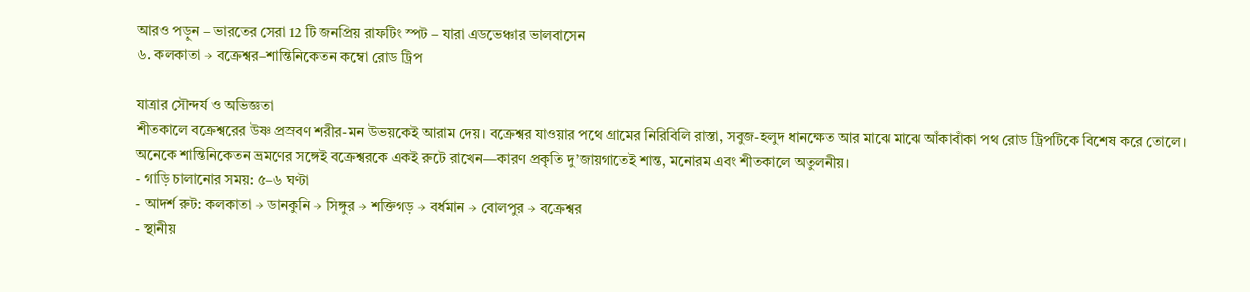আরও পড়ুন – ভারতের সেরা 12 টি জনপ্রিয় রাফটিং স্পট – যারা এডভেঞ্চার ভালবাসেন
৬. কলকাতা → বক্রেশ্বর–শান্তিনিকেতন কম্বো রোড ট্রিপ

যাত্রার সৌন্দর্য ও অভিজ্ঞতা
শীতকালে বক্রেশ্বরের উষ্ণ প্রস্রবণ শরীর-মন উভয়কেই আরাম দেয়। বক্রেশ্বর যাওয়ার পথে গ্রামের নিরিবিলি রাস্তা, সবুজ-হলুদ ধানক্ষেত আর মাঝে মাঝে আঁকাবাঁকা পথ রোড ট্রিপটিকে বিশেষ করে তোলে।
অনেকে শান্তিনিকেতন ভ্রমণের সঙ্গেই বক্রেশ্বরকে একই রুটে রাখেন—কারণ প্রকৃতি দু’জায়গাতেই শান্ত, মনোরম এবং শীতকালে অতুলনীয়।
- গাড়ি চালানোর সময়: ৫–৬ ঘণ্টা
- আদর্শ রুট: কলকাতা → ডানকুনি → সিঙ্গুর → শক্তিগড় → বর্ধমান → বোলপুর → বক্রেশ্বর
- স্থানীয়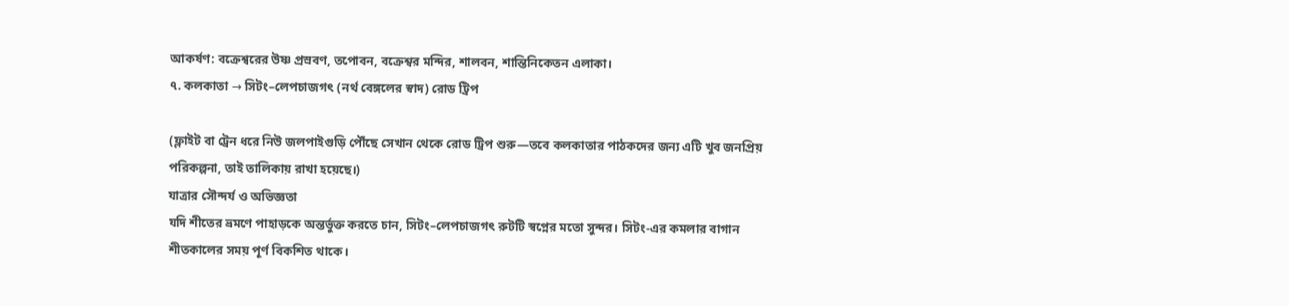আকর্ষণ: বক্রেশ্বরের উষ্ণ প্রস্রবণ, তপোবন, বক্রেশ্বর মন্দির, শালবন, শান্তিনিকেতন এলাকা।
৭. কলকাতা → সিটং–লেপচাজগৎ (নর্থ বেঙ্গলের স্বাদ) রোড ট্রিপ

(ফ্লাইট বা ট্রেন ধরে নিউ জলপাইগুড়ি পৌঁছে সেখান থেকে রোড ট্রিপ শুরু—তবে কলকাতার পাঠকদের জন্য এটি খুব জনপ্রিয় পরিকল্পনা, তাই তালিকায় রাখা হয়েছে।)
যাত্রার সৌন্দর্য ও অভিজ্ঞতা
যদি শীতের ভ্রমণে পাহাড়কে অন্তর্ভুক্ত করতে চান, সিটং–লেপচাজগৎ রুটটি স্বপ্নের মতো সুন্দর। সিটং-এর কমলার বাগান শীতকালের সময় পূর্ণ বিকশিত থাকে।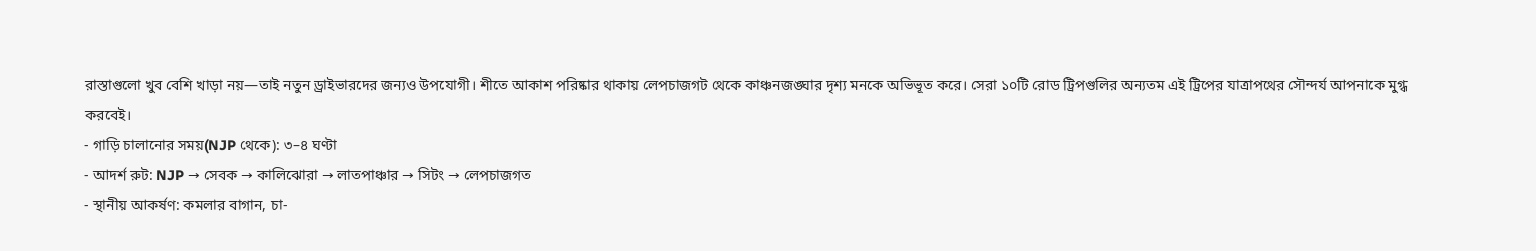রাস্তাগুলো খুব বেশি খাড়া নয়—তাই নতুন ড্রাইভারদের জন্যও উপযোগী। শীতে আকাশ পরিষ্কার থাকায় লেপচাজগট থেকে কাঞ্চনজঙ্ঘার দৃশ্য মনকে অভিভূত করে। সেরা ১০টি রোড ট্রিপগুলির অন্যতম এই ট্রিপের যাত্রাপথের সৌন্দর্য আপনাকে মুগ্ধ করবেই।
- গাড়ি চালানোর সময়(NJP থেকে): ৩–৪ ঘণ্টা
- আদর্শ রুট: NJP → সেবক → কালিঝোরা → লাতপাঞ্চার → সিটং → লেপচাজগত
- স্থানীয় আকর্ষণ: কমলার বাগান, চা-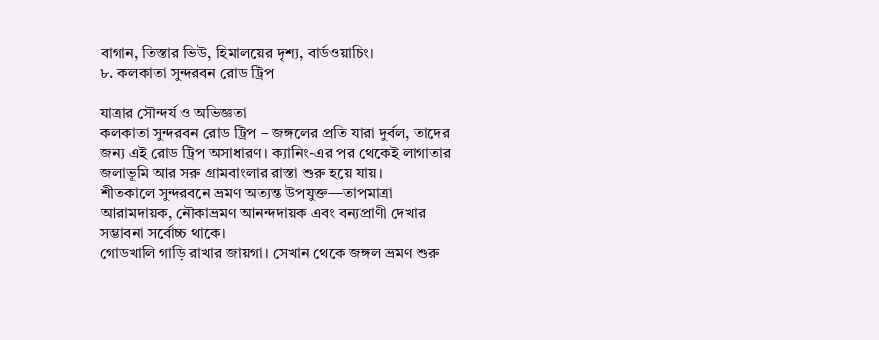বাগান, তিস্তার ভিউ, হিমালয়ের দৃশ্য, বার্ডওয়াচিং।
৮. কলকাতা সুন্দরবন রোড ট্রিপ

যাত্রার সৌন্দর্য ও অভিজ্ঞতা
কলকাতা সুন্দরবন রোড ট্রিপ – জঙ্গলের প্রতি যারা দুর্বল, তাদের জন্য এই রোড ট্রিপ অসাধারণ। ক্যানিং-এর পর থেকেই লাগাতার জলাভূমি আর সরু গ্রামবাংলার রাস্তা শুরু হয়ে যায়।
শীতকালে সুন্দরবনে ভ্রমণ অত্যন্ত উপযুক্ত—তাপমাত্রা আরামদায়ক, নৌকাভ্রমণ আনন্দদায়ক এবং বন্যপ্রাণী দেখার সম্ভাবনা সর্বোচ্চ থাকে।
গোডখালি গাড়ি রাখার জায়গা। সেখান থেকে জঙ্গল ভ্রমণ শুরু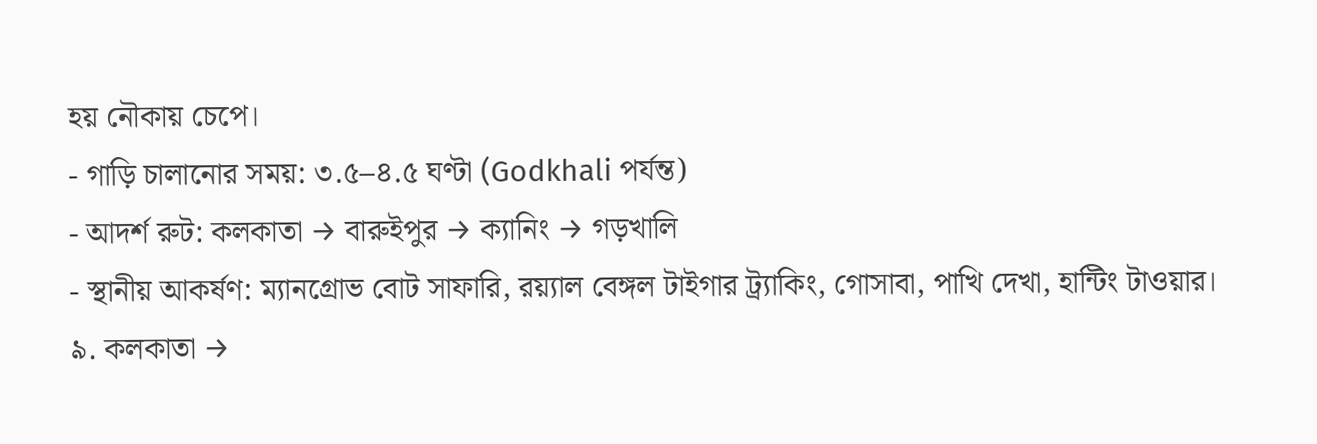হয় নৌকায় চেপে।
- গাড়ি চালানোর সময়: ৩.৫–৪.৫ ঘণ্টা (Godkhali পর্যন্ত)
- আদর্শ রুট: কলকাতা → বারুইপুর → ক্যানিং → গড়খালি
- স্থানীয় আকর্ষণ: ম্যানগ্রোভ বোট সাফারি, রয়্যাল বেঙ্গল টাইগার ট্র্যাকিং, গোসাবা, পাখি দেখা, হান্টিং টাওয়ার।
৯. কলকাতা →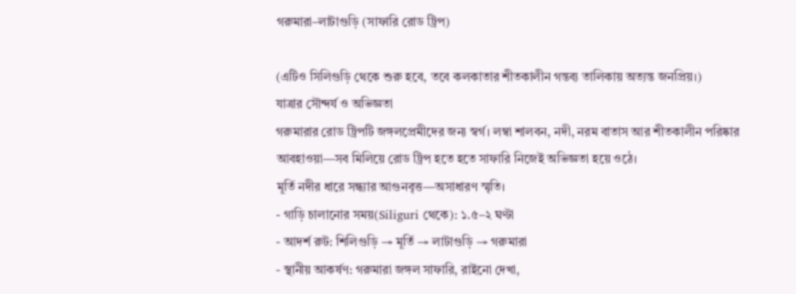গরুমারা–লাটাগুড়ি (সাফারি রোড ট্রিপ)

(এটিও সিলিগুড়ি থেকে শুরু হবে, তবে কলকাতার শীতকালীন গন্তব্য তালিকায় অত্যন্ত জনপ্রিয়।)
যাত্রার সৌন্দর্য ও অভিজ্ঞতা
গরুমারার রোড ট্রিপটি জঙ্গলপ্রেমীদের জন্য স্বর্গ। লম্বা শালবন, নদী, নরম বাতাস আর শীতকালীন পরিষ্কার আবহাওয়া—সব মিলিয়ে রোড ট্রিপ হতে হতে সাফারি নিজেই অভিজ্ঞতা হয়ে ওঠে।
মূর্তি নদীর ধারে সন্ধ্যার আগুনবৃত্ত—অসাধারণ স্মৃতি।
- গাড়ি চালানোর সময়(Siliguri থেকে): ১.৫–২ ঘণ্টা
- আদর্শ রুট: শিলিগুড়ি → মূর্তি → লাটাগুড়ি → গরুমারা
- স্থানীয় আকর্ষণ: গরুমারা জঙ্গল সাফারি, রাইনো দেখা,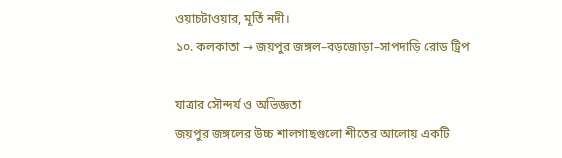ওয়াচটাওয়ার, মূর্তি নদী।
১০. কলকাতা → জয়পুর জঙ্গল–বড়জোড়া–সাপদাড়ি রোড ট্রিপ

যাত্রার সৌন্দর্য ও অভিজ্ঞতা
জয়পুর জঙ্গলের উচ্চ শালগাছগুলো শীতের আলোয় একটি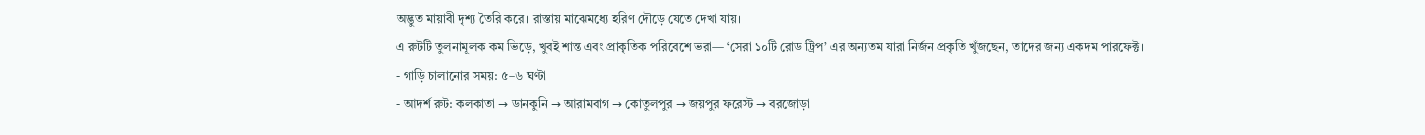অদ্ভুত মায়াবী দৃশ্য তৈরি করে। রাস্তায় মাঝেমধ্যে হরিণ দৌড়ে যেতে দেখা যায়।
এ রুটটি তুলনামূলক কম ভিড়ে, খুবই শান্ত এবং প্রাকৃতিক পরিবেশে ভরা— ‘সেরা ১০টি রোড ট্রিপ’ এর অন্যতম যারা নির্জন প্রকৃতি খুঁজছেন, তাদের জন্য একদম পারফেক্ট।
- গাড়ি চালানোর সময়: ৫–৬ ঘণ্টা
- আদর্শ রুট: কলকাতা → ডানকুনি → আরামবাগ → কোতুলপুর → জয়পুর ফরেস্ট → বরজোড়া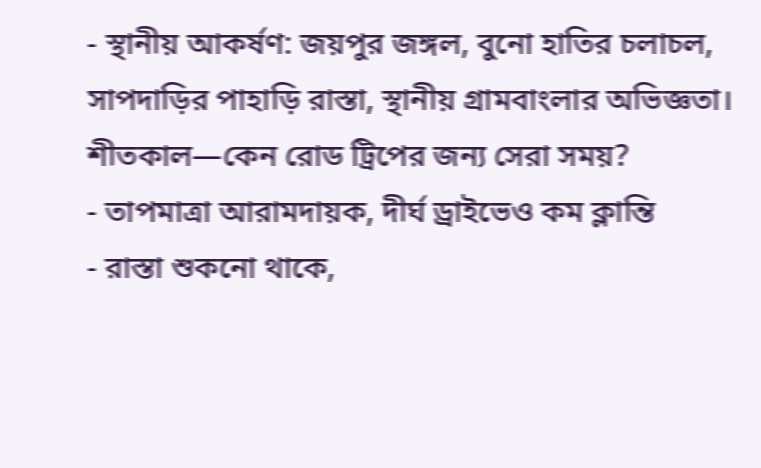- স্থানীয় আকর্ষণ: জয়পুর জঙ্গল, বুনো হাতির চলাচল, সাপদাড়ির পাহাড়ি রাস্তা, স্থানীয় গ্রামবাংলার অভিজ্ঞতা।
শীতকাল—কেন রোড ট্রিপের জন্য সেরা সময়?
- তাপমাত্রা আরামদায়ক, দীর্ঘ ড্রাইভেও কম ক্লান্তি
- রাস্তা শুকনো থাকে,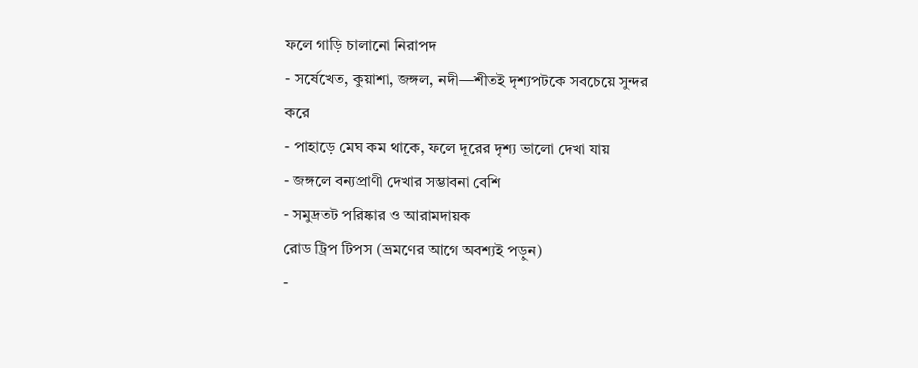ফলে গাড়ি চালানো নিরাপদ
- সর্ষেখেত, কুয়াশা, জঙ্গল, নদী—শীতই দৃশ্যপটকে সবচেয়ে সুন্দর করে
- পাহাড়ে মেঘ কম থাকে, ফলে দূরের দৃশ্য ভালো দেখা যায়
- জঙ্গলে বন্যপ্রাণী দেখার সম্ভাবনা বেশি
- সমুদ্রতট পরিষ্কার ও আরামদায়ক
রোড ট্রিপ টিপস (ভ্রমণের আগে অবশ্যই পড়ুন)
-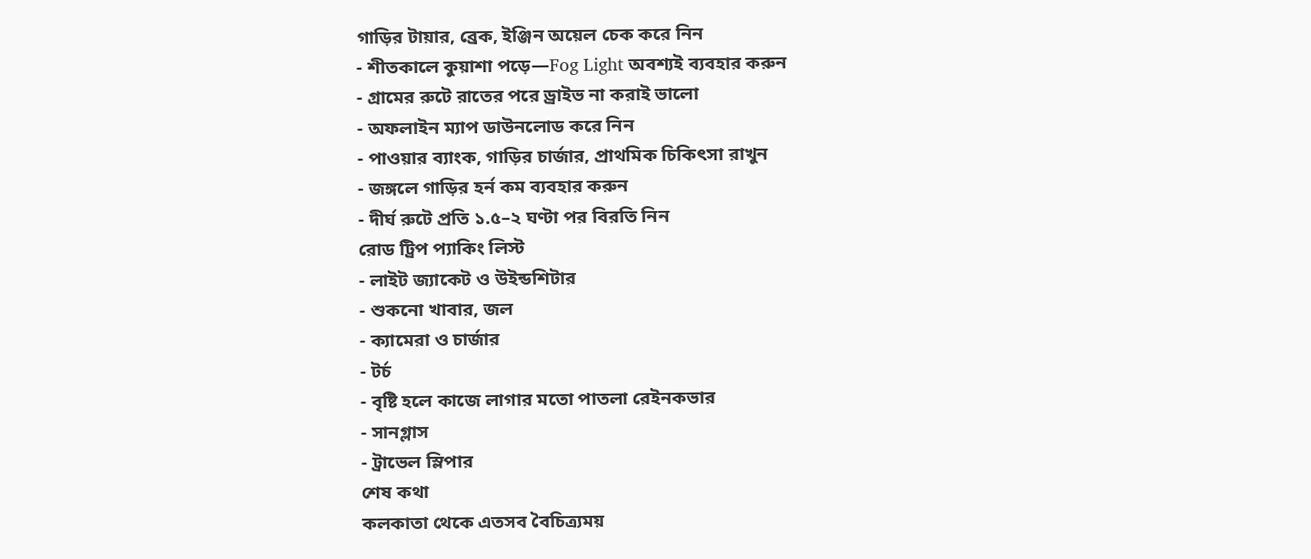গাড়ির টায়ার, ব্রেক, ইঞ্জিন অয়েল চেক করে নিন
- শীতকালে কুয়াশা পড়ে—Fog Light অবশ্যই ব্যবহার করুন
- গ্রামের রুটে রাতের পরে ড্রাইভ না করাই ভালো
- অফলাইন ম্যাপ ডাউনলোড করে নিন
- পাওয়ার ব্যাংক, গাড়ির চার্জার, প্রাথমিক চিকিৎসা রাখুন
- জঙ্গলে গাড়ির হর্ন কম ব্যবহার করুন
- দীর্ঘ রুটে প্রতি ১.৫–২ ঘণ্টা পর বিরতি নিন
রোড ট্রিপ প্যাকিং লিস্ট
- লাইট জ্যাকেট ও উইন্ডশিটার
- শুকনো খাবার, জল
- ক্যামেরা ও চার্জার
- টর্চ
- বৃষ্টি হলে কাজে লাগার মতো পাতলা রেইনকভার
- সানগ্লাস
- ট্রাভেল স্লিপার
শেষ কথা
কলকাতা থেকে এতসব বৈচিত্র্যময়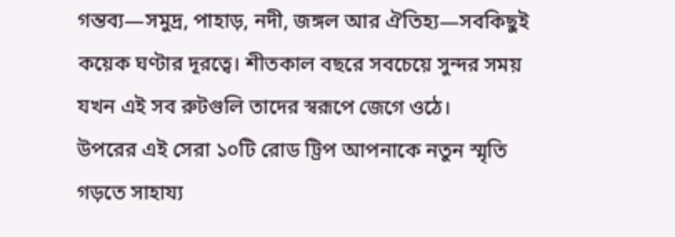গন্তব্য—সমুদ্র, পাহাড়, নদী, জঙ্গল আর ঐতিহ্য—সবকিছুই কয়েক ঘণ্টার দূরত্বে। শীতকাল বছরে সবচেয়ে সুন্দর সময় যখন এই সব রুটগুলি তাদের স্বরূপে জেগে ওঠে।
উপরের এই সেরা ১০টি রোড ট্রিপ আপনাকে নতুন স্মৃতি গড়তে সাহায্য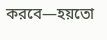করবে—হয়তো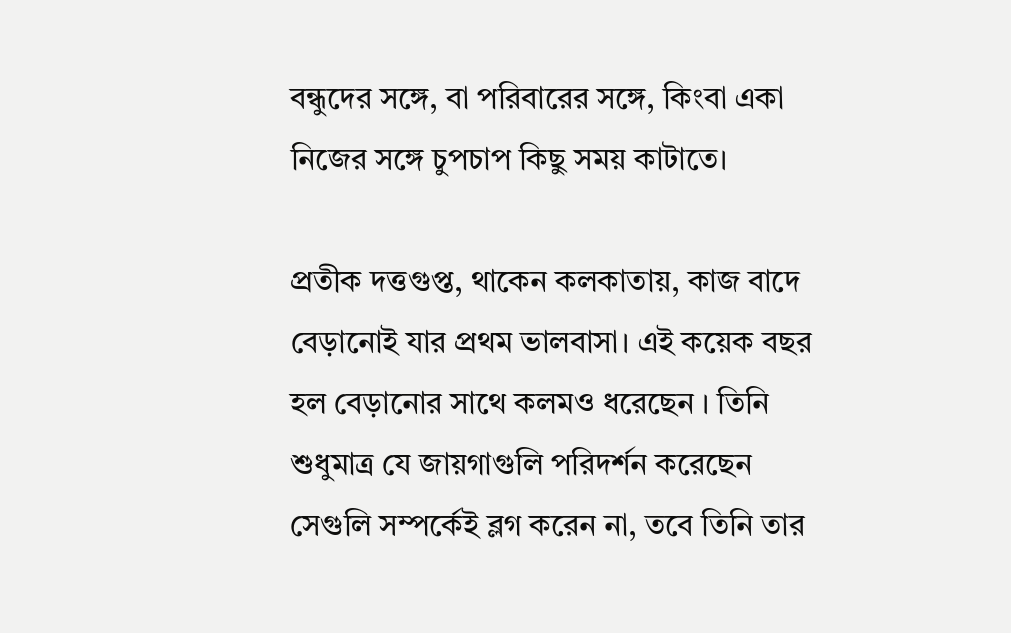বন্ধুদের সঙ্গে, বা পরিবারের সঙ্গে, কিংবা একা নিজের সঙ্গে চুপচাপ কিছু সময় কাটাতে।

প্রতীক দত্তগুপ্ত, থাকেন কলকাতায়, কাজ বাদে বেড়ানোই যার প্রথম ভালবাসা। এই কয়েক বছর হল বেড়ানোর সাথে কলমও ধরেছেন । তিনি শুধুমাত্র যে জায়গাগুলি পরিদর্শন করেছেন সেগুলি সম্পর্কেই ব্লগ করেন না, তবে তিনি তার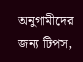অনুগামীদের জন্য টিপস,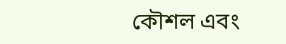কৌশল এবং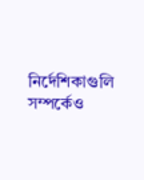নির্দেশিকাগুলি সম্পর্কেও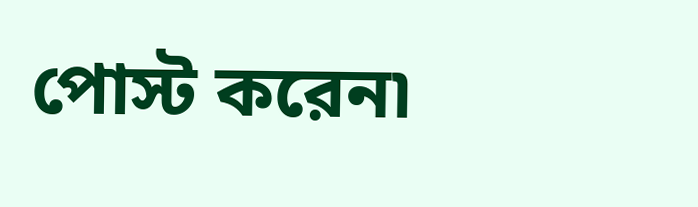পোস্ট করেন৷